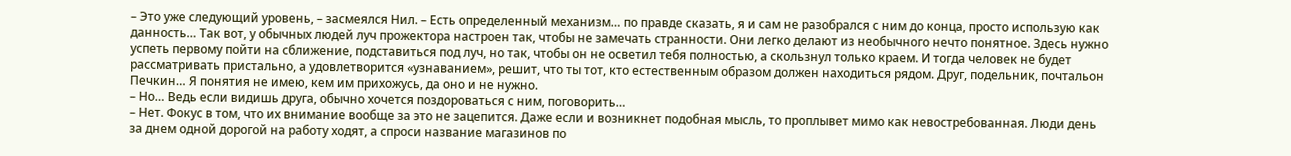– Это уже следующий уровень, – засмеялся Нил. – Есть определенный механизм… по правде сказать, я и сам не разобрался с ним до конца, просто использую как данность… Так вот, у обычных людей луч прожектора настроен так, чтобы не замечать странности. Они легко делают из необычного нечто понятное. Здесь нужно успеть первому пойти на сближение, подставиться под луч, но так, чтобы он не осветил тебя полностью, а скользнул только краем. И тогда человек не будет рассматривать пристально, а удовлетворится «узнаванием», решит, что ты тот, кто естественным образом должен находиться рядом. Друг, подельник, почтальон Печкин… Я понятия не имею, кем им прихожусь, да оно и не нужно.
– Но… Ведь если видишь друга, обычно хочется поздороваться с ним, поговорить…
– Нет. Фокус в том, что их внимание вообще за это не зацепится. Даже если и возникнет подобная мысль, то проплывет мимо как невостребованная. Люди день за днем одной дорогой на работу ходят, а спроси название магазинов по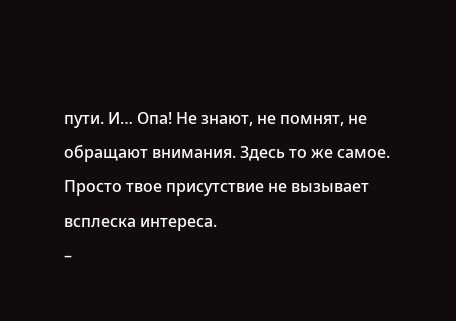пути. И… Опа! Не знают, не помнят, не обращают внимания. Здесь то же самое. Просто твое присутствие не вызывает всплеска интереса.
–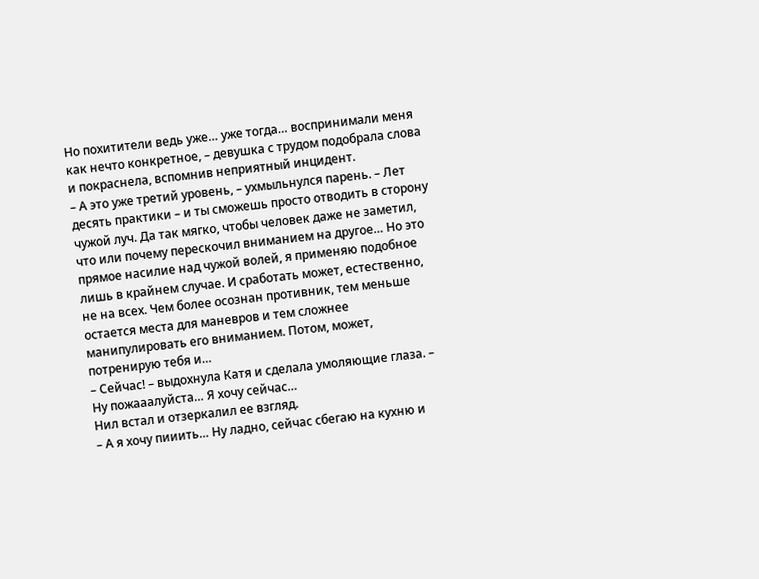Но похитители ведь уже… уже тогда… воспринимали меня как нечто конкретное, – девушка с трудом подобрала слова и покраснела, вспомнив неприятный инцидент.
– А это уже третий уровень, – ухмыльнулся парень. – Лет десять практики – и ты сможешь просто отводить в сторону чужой луч. Да так мягко, чтобы человек даже не заметил, что или почему перескочил вниманием на другое… Но это прямое насилие над чужой волей, я применяю подобное лишь в крайнем случае. И сработать может, естественно, не на всех. Чем более осознан противник, тем меньше остается места для маневров и тем сложнее манипулировать его вниманием. Потом, может, потренирую тебя и…
– Сейчас! – выдохнула Катя и сделала умоляющие глаза. – Ну пожааалуйста… Я хочу сейчас…
Нил встал и отзеркалил ее взгляд.
– А я хочу пииить… Ну ладно, сейчас сбегаю на кухню и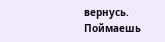вернусь. Поймаешь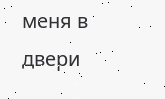меня в двери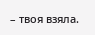– твоя взяла.